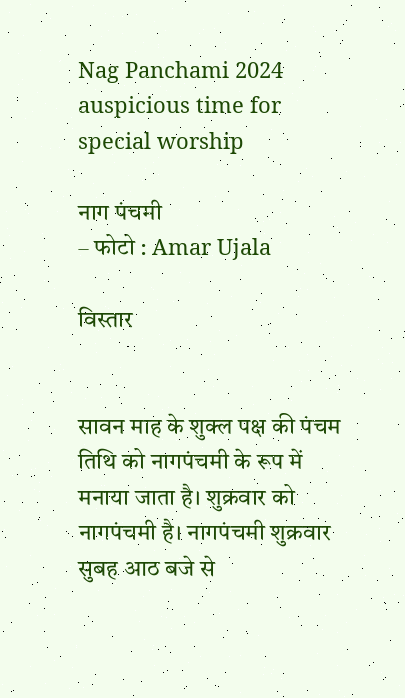Nag Panchami 2024 auspicious time for special worship

नाग पंचमी
– फोटो : Amar Ujala

विस्तार


सावन माह के शुक्ल पक्ष की पंचम तिथि को नागपंचमी के रूप में मनाया जाता है। शुक्रवार को नागपंचमी है। नागपंचमी शुक्रवार सुबह आठ बजे से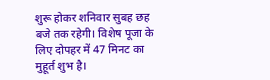शुरू होकर शनिवार सुबह छह बजे तक रहेगी। विशेष पूजा के लिए दोपहर में 47 मिनट का मुहूर्त शुभ है।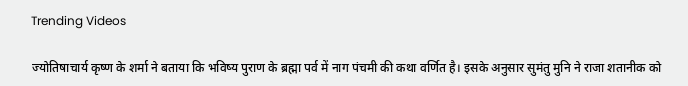Trending Videos

ज्योतिषाचार्य कृष्ण के शर्मा ने बताया कि भविष्य पुराण के ब्रह्मा पर्व में नाग पंचमी की कथा वर्णित है। इसके अनुसार सुमंतु मुनि ने राजा शतानीक को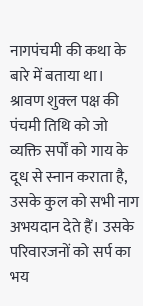नागपंचमी की कथा के बारे में बताया था। श्रावण शुक्ल पक्ष की पंचमी तिथि को जो व्यक्ति सर्पों को गाय के दूध से स्नान कराता है, उसके कुल को सभी नाग अभयदान देते हैं। उसके परिवारजनों को सर्प का भय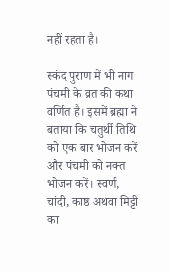नहीं रहता है।

स्कंद पुराण में भी नाग पंचमी के व्रत की कथा वर्णित है। इसमें ब्रह्मा ने बताया कि चतुर्थी तिथि को एक बार भोजन करें और पंचमी को नक्त भोजन करें। स्वर्ण, चांदी, काष्ठ अथवा मिट्टी का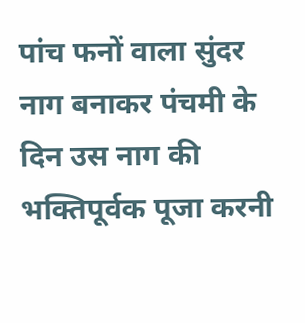पांच फनों वाला सुंदर नाग बनाकर पंचमी के दिन उस नाग की भक्तिपूर्वक पूजा करनी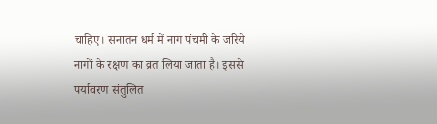चाहिए। सनातन धर्म में नाग पंचमी के जरिये नागों के रक्षण का व्रत लिया जाता है। इससे पर्यावरण संतुलित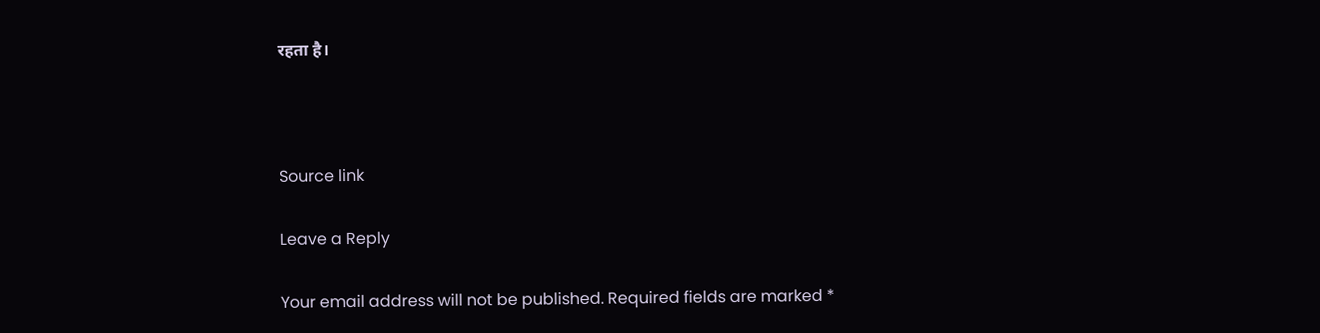रहता है।



Source link

Leave a Reply

Your email address will not be published. Required fields are marked *